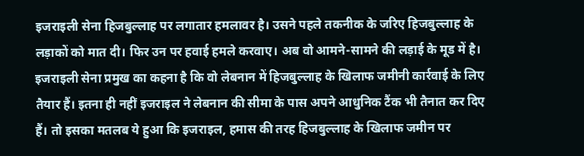इजराइली सेना हिजबुल्लाह पर लगातार हमलावर है। उसने पहले तकनीक के जरिए हिजबुल्लाह के लड़ाकों को मात दी। फिर उन पर हवाई हमले करवाए। अब वो आमने-सामने की लड़ाई के मूड में है। इजराइली सेना प्रमुख का कहना है कि वो लेबनान में हिजबुल्लाह के खिलाफ जमीनी कार्रवाई के लिए तैयार हैं। इतना ही नहीं इजराइल ने लेबनान की सीमा के पास अपने आधुनिक टैंक भी तैनात कर दिए हैं। तो इसका मतलब ये हुआ कि इजराइल, हमास की तरह हिजबुल्लाह के खिलाफ जमीन पर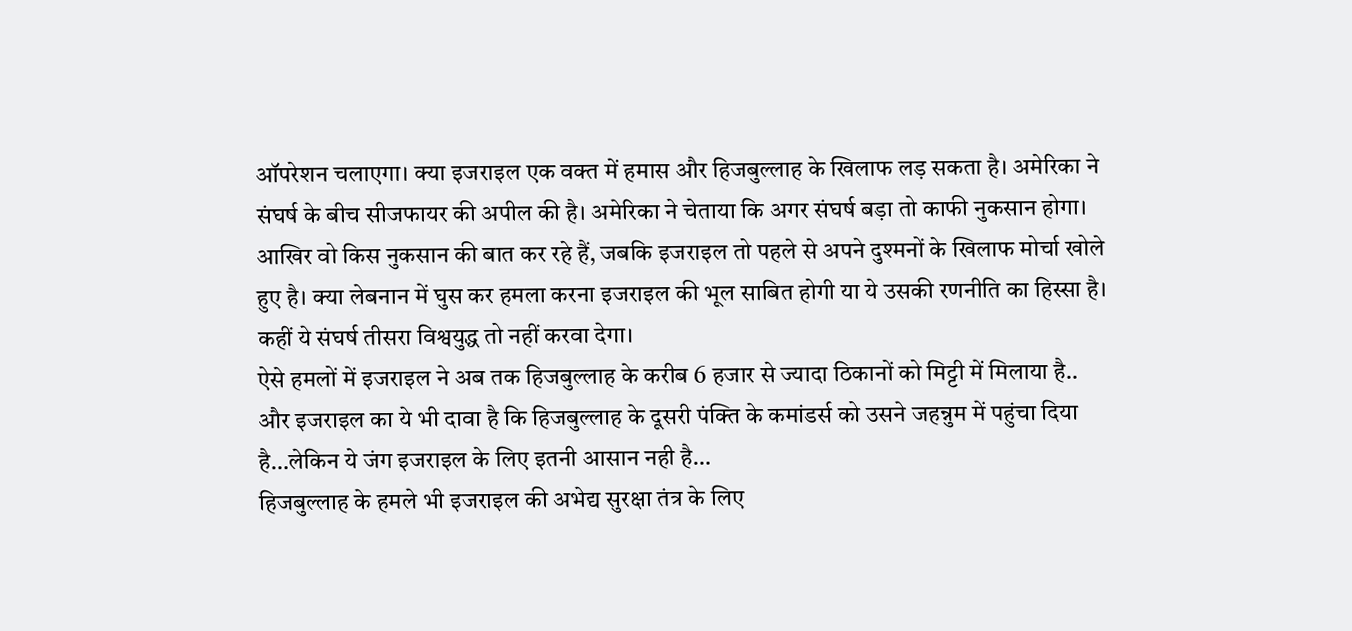ऑपरेशन चलाएगा। क्या इजराइल एक वक्त में हमास और हिजबुल्लाह के खिलाफ लड़ सकता है। अमेरिका ने संघर्ष के बीच सीजफायर की अपील की है। अमेरिका ने चेताया कि अगर संघर्ष बड़ा तो काफी नुकसान होगा। आखिर वो किस नुकसान की बात कर रहे हैं, जबकि इजराइल तो पहले से अपने दुश्मनों के खिलाफ मोर्चा खोले हुए है। क्या लेबनान में घुस कर हमला करना इजराइल की भूल साबित होगी या ये उसकी रणनीति का हिस्सा है। कहीं ये संघर्ष तीसरा विश्वयुद्ध तो नहीं करवा देगा।
ऐसे हमलों में इजराइल ने अब तक हिजबुल्लाह के करीब 6 हजार से ज्यादा ठिकानों को मिट्टी में मिलाया है.. और इजराइल का ये भी दावा है कि हिजबुल्लाह के दूसरी पंक्ति के कमांडर्स को उसने जहन्नुम में पहुंचा दिया है…लेकिन ये जंग इजराइल के लिए इतनी आसान नही है…
हिजबुल्लाह के हमले भी इजराइल की अभेद्य सुरक्षा तंत्र के लिए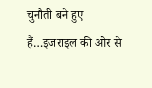चुनौती बने हुए हैं…इजराइल की ओर से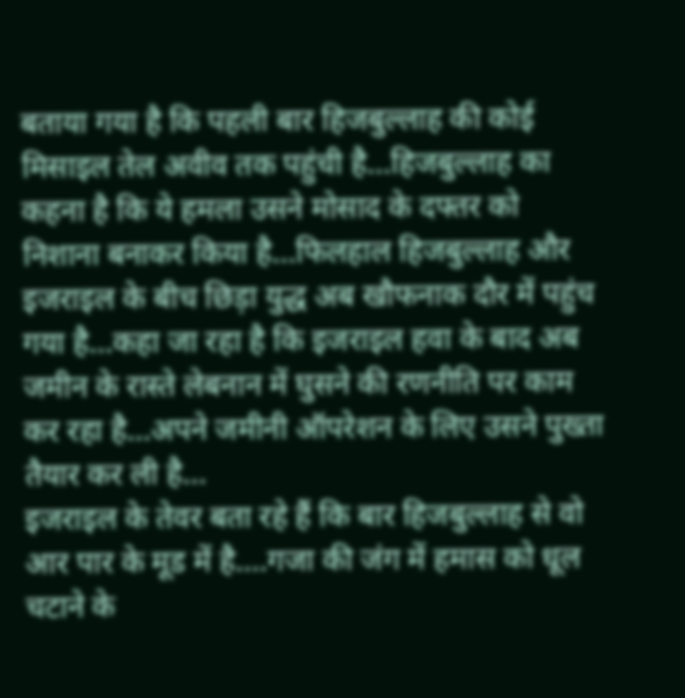बताया गया है कि पहली बार हिजबुल्लाह की कोई मिसाइल तेल अवीव तक पहुंची है…हिजबुल्लाह का कहना है कि ये हमला उसने मोसाद के दफ्तर को निशाना बनाकर किया है…फिलहाल हिजबुल्लाह और इजराइल के बीच छिड़ा युद्ध अब खौफनाक दौर में पहुंच गया है…कहा जा रहा है कि इजराइल हवा के बाद अब जमीन के रास्ते लेबनान में घुसने की रणनीति पर काम कर रहा है…अपने जमीनी ऑपरेशन के लिए उसने पुख्ता तैयार कर ली है…
इजराइल के तेवर बता रहे हैं कि बार हिजबुल्लाह से वो आर पार के मूड में है….गजा की जंग में हमास को धूल चटाने के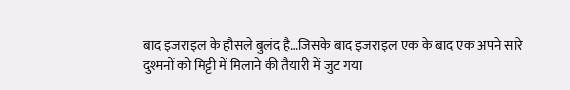बाद इजराइल के हौसले बुलंद है…जिसके बाद इजराइल एक के बाद एक अपने सारे दुश्मनों को मिट्टी में मिलाने की तैयारी में जुट गया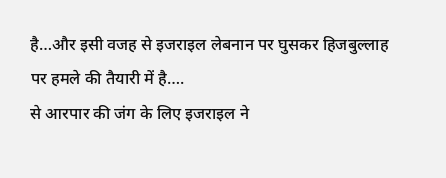है…और इसी वजह से इजराइल लेबनान पर घुसकर हिजबुल्लाह पर हमले की तैयारी में है….
से आरपार की जंग के लिए इजराइल ने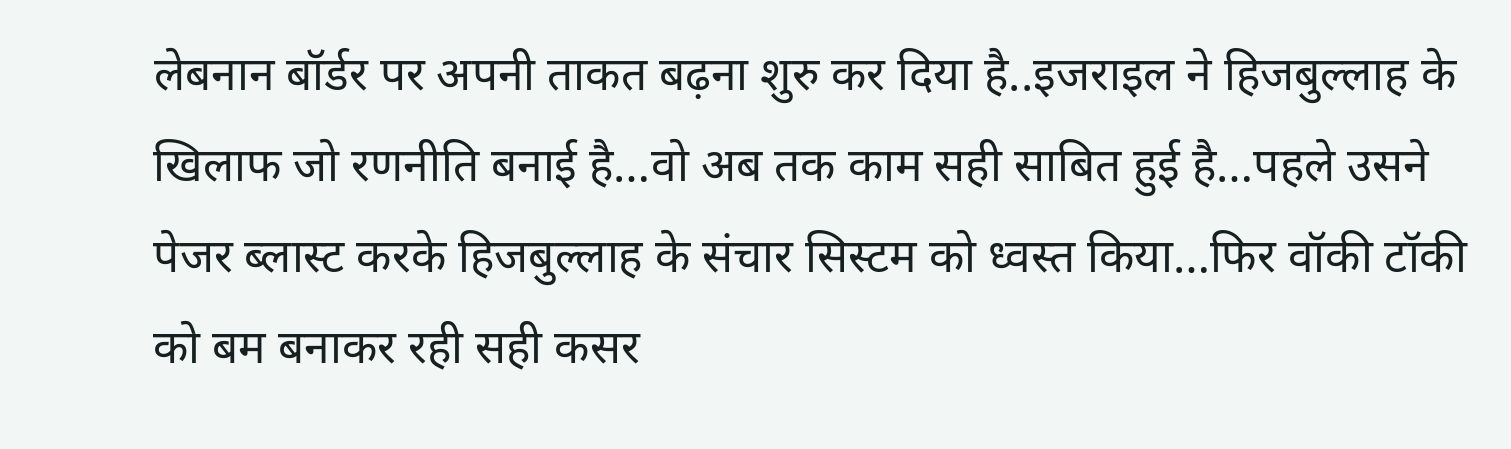लेबनान बॉर्डर पर अपनी ताकत बढ़ना शुरु कर दिया है..इजराइल ने हिजबुल्लाह के खिलाफ जो रणनीति बनाई है…वो अब तक काम सही साबित हुई है…पहले उसने पेजर ब्लास्ट करके हिजबुल्लाह के संचार सिस्टम को ध्वस्त किया…फिर वॉकी टॉकी को बम बनाकर रही सही कसर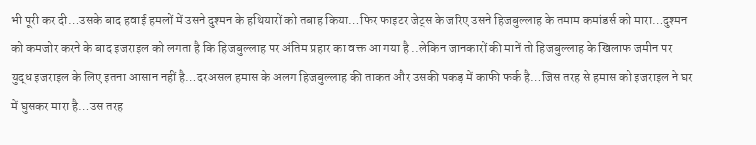भी पूरी कर दी…उसके बाद हवाई हमलों में उसने दुश्मन के हथियारों को तबाह किया…फिर फाइटर जेट्स के जरिए उसने हिजबुल्लाह के तमाम कमांडर्स को मारा…दुश्मन को कमजोर करने के बाद इजराइल को लगता है कि हिजबुल्लाह पर अंतिम प्रहार का वक्त आ गया है ..लेकिन जानकारों की मानें तो हिजबुल्लाह के खिलाफ जमीन पर युद्ध इजराइल के लिए इतना आसान नहीं है…दरअसल हमास के अलग हिजबुल्लाह की ताकत और उसकी पकड़ में काफी फर्क है…जिस तरह से हमास को इजराइल ने घर में घुसकर मारा है…उस तरह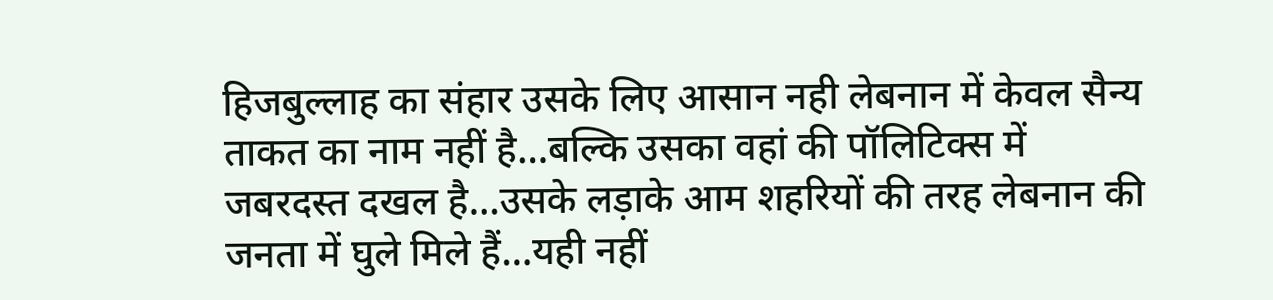हिजबुल्लाह का संहार उसके लिए आसान नही लेबनान में केवल सैन्य ताकत का नाम नहीं है…बल्कि उसका वहां की पॉलिटिक्स में जबरदस्त दखल है…उसके लड़ाके आम शहरियों की तरह लेबनान की जनता में घुले मिले हैं…यही नहीं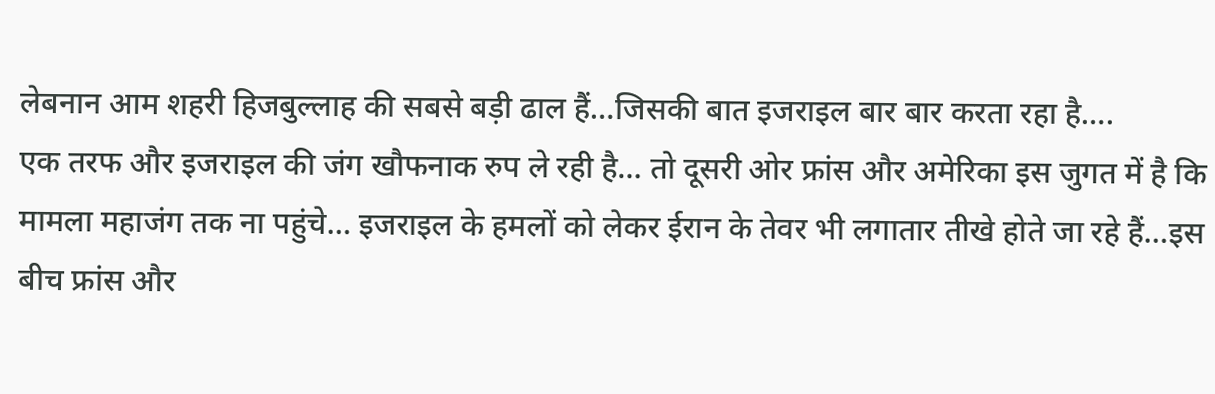लेबनान आम शहरी हिजबुल्लाह की सबसे बड़ी ढाल हैं…जिसकी बात इजराइल बार बार करता रहा है….
एक तरफ और इजराइल की जंग खौफनाक रुप ले रही है… तो दूसरी ओर फ्रांस और अमेरिका इस जुगत में है कि मामला महाजंग तक ना पहुंचे… इजराइल के हमलों को लेकर ईरान के तेवर भी लगातार तीखे होते जा रहे हैं…इस बीच फ्रांस और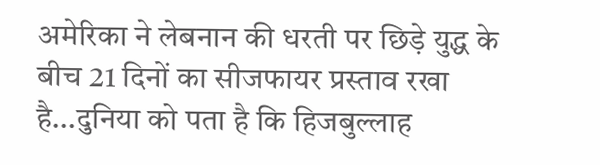अमेरिका ने लेबनान की धरती पर छिड़े युद्ध के बीच 21 दिनों का सीजफायर प्रस्ताव रखा है…दुनिया को पता है कि हिजबुल्लाह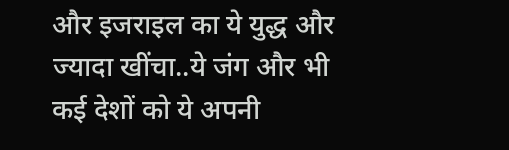और इजराइल का ये युद्ध और ज्यादा खींचा..ये जंग और भी कई देशों को ये अपनी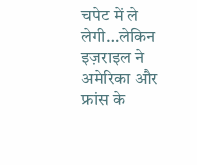चपेट में ले लेगी…लेकिन इज़राइल ने अमेरिका और फ्रांस के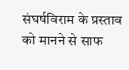संघर्षविराम के प्रस्ताव को मानने से साफ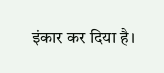इंकार कर दिया है।